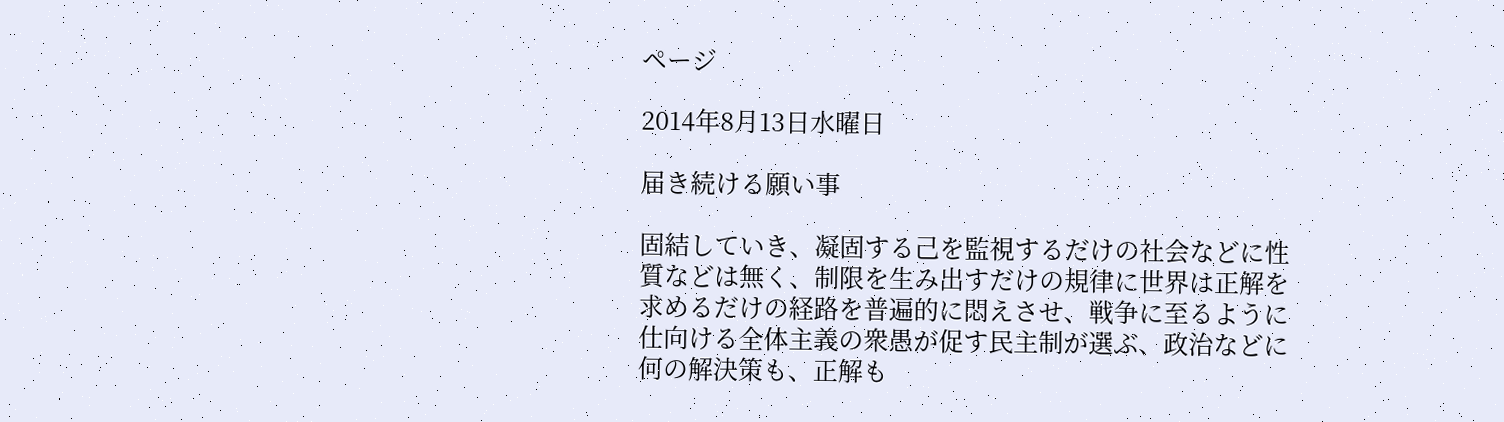ページ

2014年8月13日水曜日

届き続ける願い事

固結していき、凝固する己を監視するだけの社会などに性質などは無く、制限を生み出すだけの規律に世界は正解を求めるだけの経路を普遍的に悶えさせ、戦争に至るように仕向ける全体主義の衆愚が促す民主制が選ぶ、政治などに何の解決策も、正解も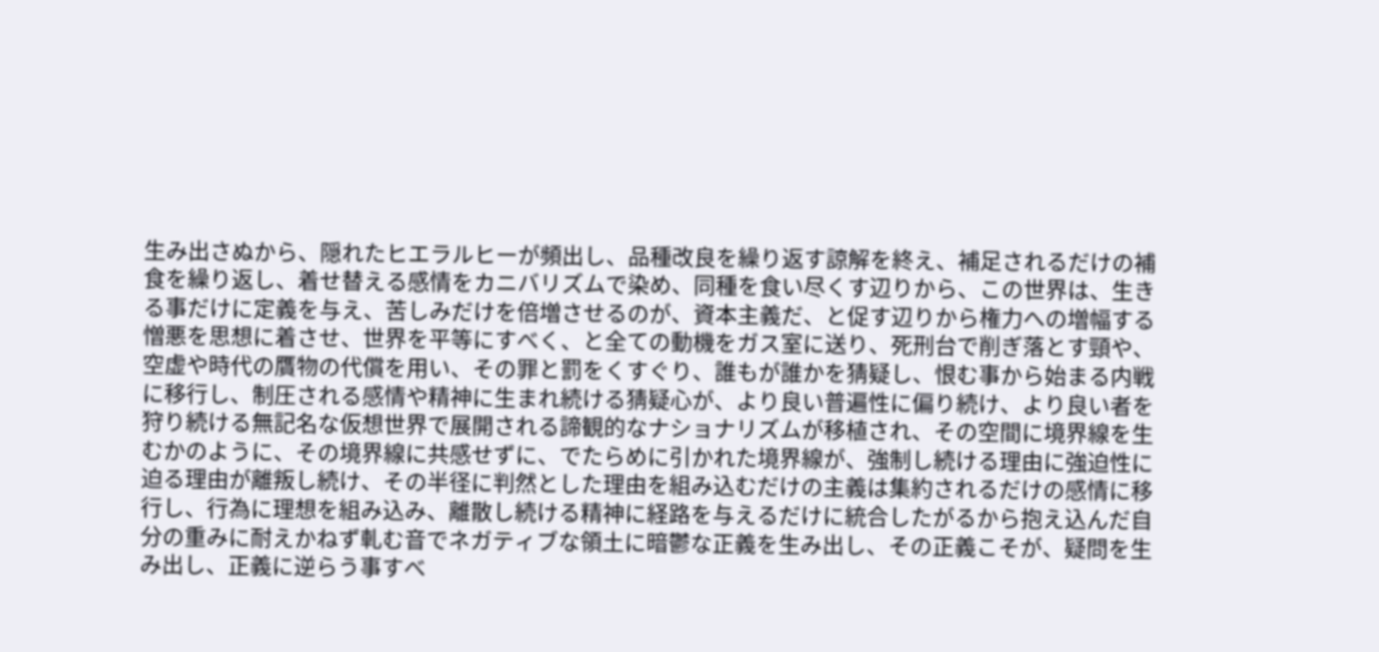生み出さぬから、隠れたヒエラルヒーが頻出し、品種改良を繰り返す諒解を終え、補足されるだけの補食を繰り返し、着せ替える感情をカニバリズムで染め、同種を食い尽くす辺りから、この世界は、生きる事だけに定義を与え、苦しみだけを倍増させるのが、資本主義だ、と促す辺りから権力への増幅する憎悪を思想に着させ、世界を平等にすべく、と全ての動機をガス室に送り、死刑台で削ぎ落とす頸や、空虚や時代の贋物の代償を用い、その罪と罰をくすぐり、誰もが誰かを猜疑し、恨む事から始まる内戦に移行し、制圧される感情や精神に生まれ続ける猜疑心が、より良い普遍性に偏り続け、より良い者を狩り続ける無記名な仮想世界で展開される諦観的なナショナリズムが移植され、その空間に境界線を生むかのように、その境界線に共感せずに、でたらめに引かれた境界線が、強制し続ける理由に強迫性に迫る理由が離叛し続け、その半径に判然とした理由を組み込むだけの主義は集約されるだけの感情に移行し、行為に理想を組み込み、離散し続ける精神に経路を与えるだけに統合したがるから抱え込んだ自分の重みに耐えかねず軋む音でネガティブな領土に暗鬱な正義を生み出し、その正義こそが、疑問を生み出し、正義に逆らう事すべ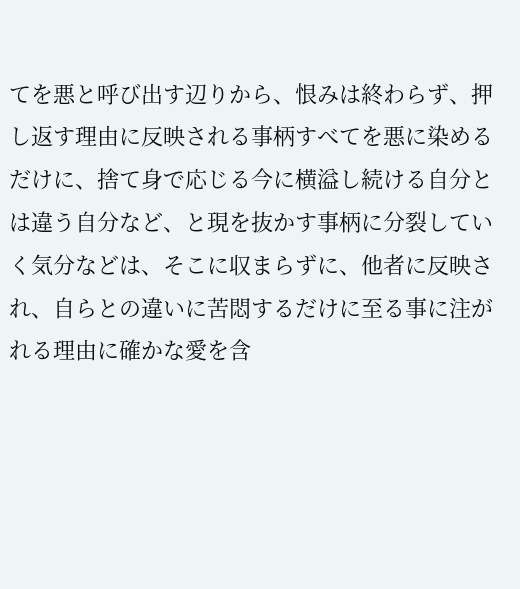てを悪と呼び出す辺りから、恨みは終わらず、押し返す理由に反映される事柄すべてを悪に染めるだけに、捨て身で応じる今に横溢し続ける自分とは違う自分など、と現を抜かす事柄に分裂していく気分などは、そこに収まらずに、他者に反映され、自らとの違いに苦悶するだけに至る事に注がれる理由に確かな愛を含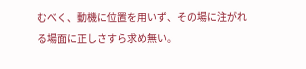むべく、動機に位置を用いず、その場に注がれる場面に正しさすら求め無い。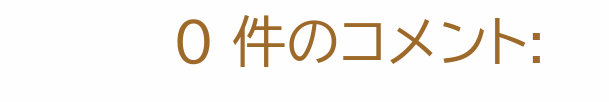0 件のコメント: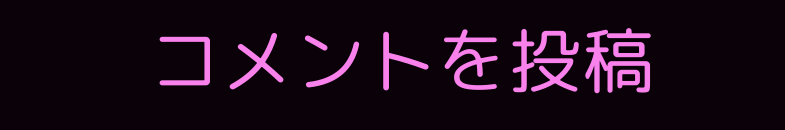コメントを投稿